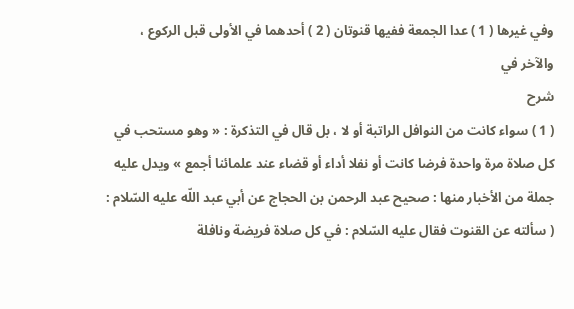وفي غيرها ( 1 ) عدا الجمعة ففيها قنوتان ( 2 ) أحدهما في الأولى قبل الركوع ، والآخر في
شرح
( 1 ) سواء كانت من النوافل الراتبة أو لا ، بل قال في التذكرة : « وهو مستحب في كل صلاة مرة واحدة فرضا كانت أو نفلا أداء أو قضاء عند علمائنا أجمع » ويدل عليه جملة من الأخبار منها : صحيح عبد الرحمن بن الحجاج عن أبي عبد اللّه عليه السّلام : ( سألته عن القنوت فقال عليه السّلام : في كل صلاة فريضة ونافلة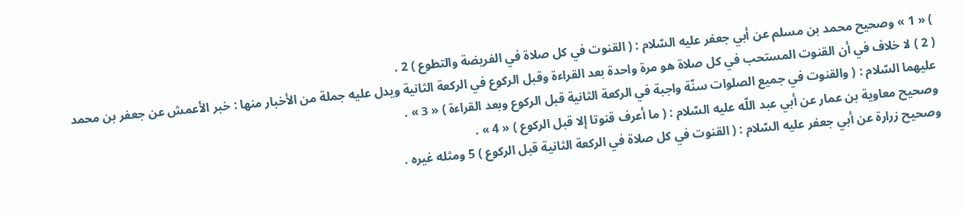) « 1 » وصحيح محمد بن مسلم عن أبي جعفر عليه السّلام : ( القنوت في كل صلاة في الفريضة والتطوع ) 2 .
( 2 ) لا خلاف في أن القنوت المستحب في كل صلاة هو مرة واحدة بعد القراءة وقبل الركوع في الركعة الثانية ويدل عليه جملة من الأخبار منها : خبر الأعمش عن جعفر بن محمد عليهما السّلام : ( والقنوت في جميع الصلوات سنّة واجبة في الركعة الثانية قبل الركوع وبعد القراءة ) « 3 » .
وصحيح معاوية بن عمار عن أبي عبد اللّه عليه السّلام : ( ما أعرف قنوتا إلا قبل الركوع ) « 4 » .
وصحيح زرارة عن أبي جعفر عليه السّلام : ( القنوت في كل صلاة في الركعة الثانية قبل الركوع ) 5 ومثله غيره .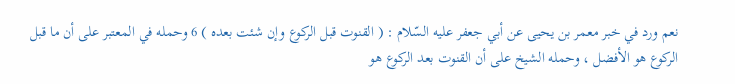نعم ورد في خبر معمر بن يحيى عن أبي جعفر عليه السّلام : ( القنوت قبل الركوع وإن شئت بعده ) 6 وحمله في المعتبر على أن ما قبل الركوع هو الأفضل ، وحمله الشيخ على أن القنوت بعد الركوع هو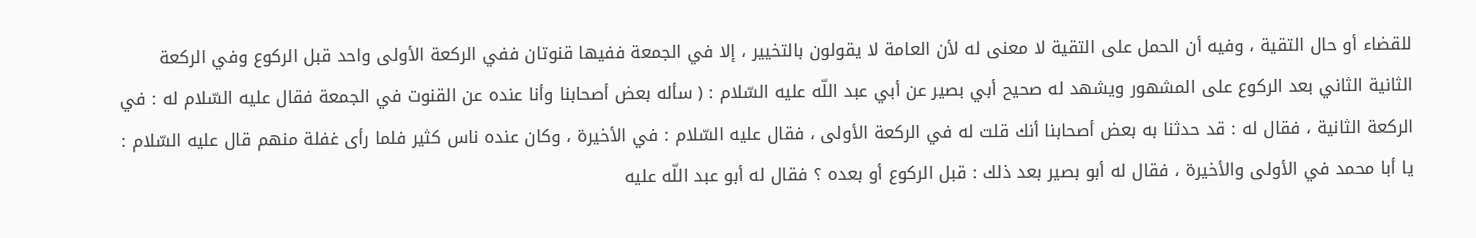للقضاء أو حال التقية ، وفيه أن الحمل على التقية لا معنى له لأن العامة لا يقولون بالتخيير ، إلا في الجمعة ففيها قنوتان ففي الركعة الأولى واحد قبل الركوع وفي الركعة الثانية الثاني بعد الركوع على المشهور ويشهد له صحيح أبي بصير عن أبي عبد اللّه عليه السّلام : ( سأله بعض أصحابنا وأنا عنده عن القنوت في الجمعة فقال عليه السّلام له : في الركعة الثانية ، فقال له : قد حدثنا به بعض أصحابنا أنك قلت له في الركعة الأولى ، فقال عليه السّلام : في الأخيرة ، وكان عنده ناس كثير فلما رأى غفلة منهم قال عليه السّلام : يا أبا محمد في الأولى والأخيرة ، فقال له أبو بصير بعد ذلك : قبل الركوع أو بعده ؟ فقال له أبو عبد اللّه عليه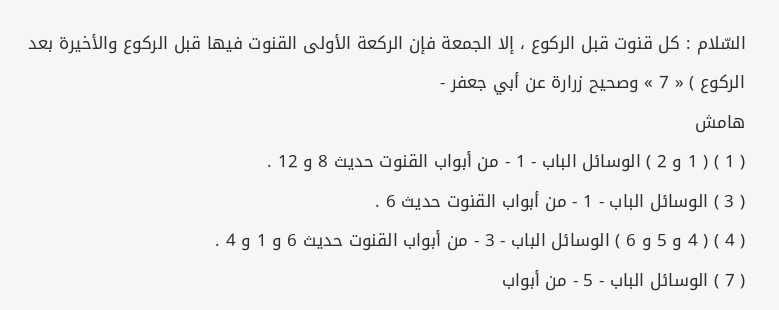السّلام : كل قنوت قبل الركوع ، إلا الجمعة فإن الركعة الأولى القنوت فيها قبل الركوع والأخيرة بعد الركوع ) « 7 » وصحيح زرارة عن أبي جعفر -
هامش
( 1 ) ( 1 و 2 ) الوسائل الباب - 1 - من أبواب القنوت حديث 8 و 12 .
( 3 ) الوسائل الباب - 1 - من أبواب القنوت حديث 6 .
( 4 ) ( 4 و 5 و 6 ) الوسائل الباب - 3 - من أبواب القنوت حديث 6 و 1 و 4 .
( 7 ) الوسائل الباب - 5 - من أبواب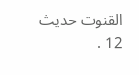القنوت حديث 12 .